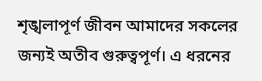শৃঙ্খলাপূর্ণ জীবন আমাদের সকলের জন্যই অতীব গুরুত্বপূর্ণ। এ ধরনের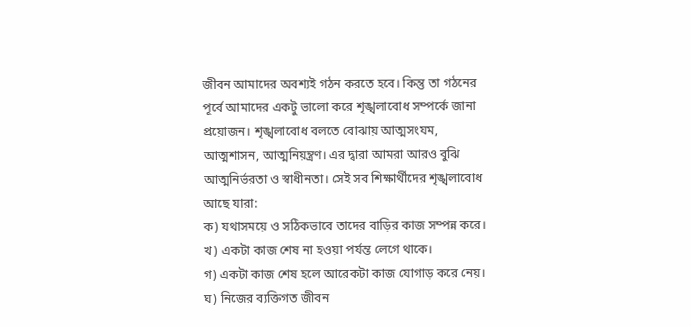জীবন আমাদের অবশ্যই গঠন করতে হবে। কিন্তু তা গঠনের পূর্বে আমাদের একটু ভালো করে শৃঙ্খলাবোধ সম্পর্কে জানা প্রয়োজন। শৃঙ্খলাবোধ বলতে বোঝায় আত্মসংযম, আত্মশাসন, আত্মনিয়ন্ত্রণ। এর দ্বারা আমরা আরও বুঝি আত্মনির্ভরতা ও স্বাধীনতা। সেই সব শিক্ষার্থীদের শৃঙ্খলাবোধ আছে যারা:
ক) যথাসময়ে ও সঠিকভাবে তাদের বাড়ির কাজ সম্পন্ন করে।
খ) একটা কাজ শেষ না হওয়া পর্যন্ত লেগে থাকে।
গ) একটা কাজ শেষ হলে আরেকটা কাজ যোগাড় করে নেয়।
ঘ) নিজের ব্যক্তিগত জীবন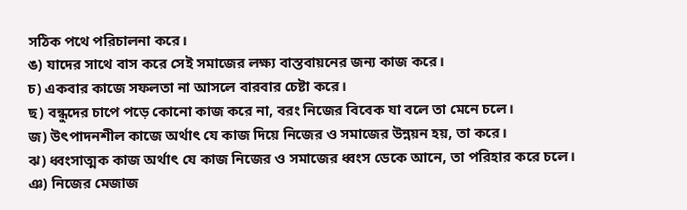সঠিক পথে পরিচালনা করে।
ঙ) যাদের সাথে বাস করে সেই সমাজের লক্ষ্য বাস্তবায়নের জন্য কাজ করে।
চ) একবার কাজে সফলতা না আসলে বারবার চেষ্টা করে।
ছ) বন্ধুদের চাপে পড়ে কোনো কাজ করে না, বরং নিজের বিবেক যা বলে তা মেনে চলে।
জ) উৎপাদনশীল কাজে অর্থাৎ যে কাজ দিয়ে নিজের ও সমাজের উন্নয়ন হয়, তা করে।
ঝ) ধ্বংসাত্মক কাজ অর্থাৎ যে কাজ নিজের ও সমাজের ধ্বংস ডেকে আনে, তা পরিহার করে চলে।
ঞ) নিজের মেজাজ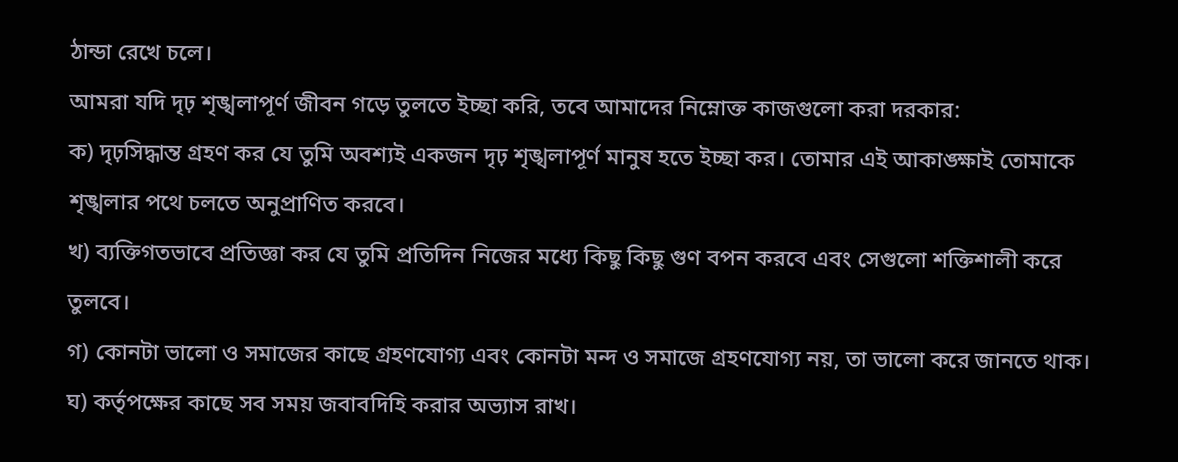ঠান্ডা রেখে চলে।
আমরা যদি দৃঢ় শৃঙ্খলাপূর্ণ জীবন গড়ে তুলতে ইচ্ছা করি, তবে আমাদের নিম্নোক্ত কাজগুলো করা দরকার:
ক) দৃঢ়সিদ্ধান্ত গ্রহণ কর যে তুমি অবশ্যই একজন দৃঢ় শৃঙ্খলাপূর্ণ মানুষ হতে ইচ্ছা কর। তোমার এই আকাঙ্ক্ষাই তোমাকে শৃঙ্খলার পথে চলতে অনুপ্রাণিত করবে।
খ) ব্যক্তিগতভাবে প্রতিজ্ঞা কর যে তুমি প্রতিদিন নিজের মধ্যে কিছু কিছু গুণ বপন করবে এবং সেগুলো শক্তিশালী করে তুলবে।
গ) কোনটা ভালো ও সমাজের কাছে গ্রহণযোগ্য এবং কোনটা মন্দ ও সমাজে গ্রহণযোগ্য নয়, তা ভালো করে জানতে থাক।
ঘ) কর্তৃপক্ষের কাছে সব সময় জবাবদিহি করার অভ্যাস রাখ।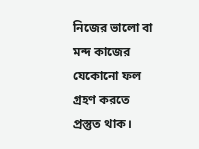নিজের ভালো বা মন্দ কাজের যেকোনো ফল গ্রহণ করতে প্রস্তুত থাক।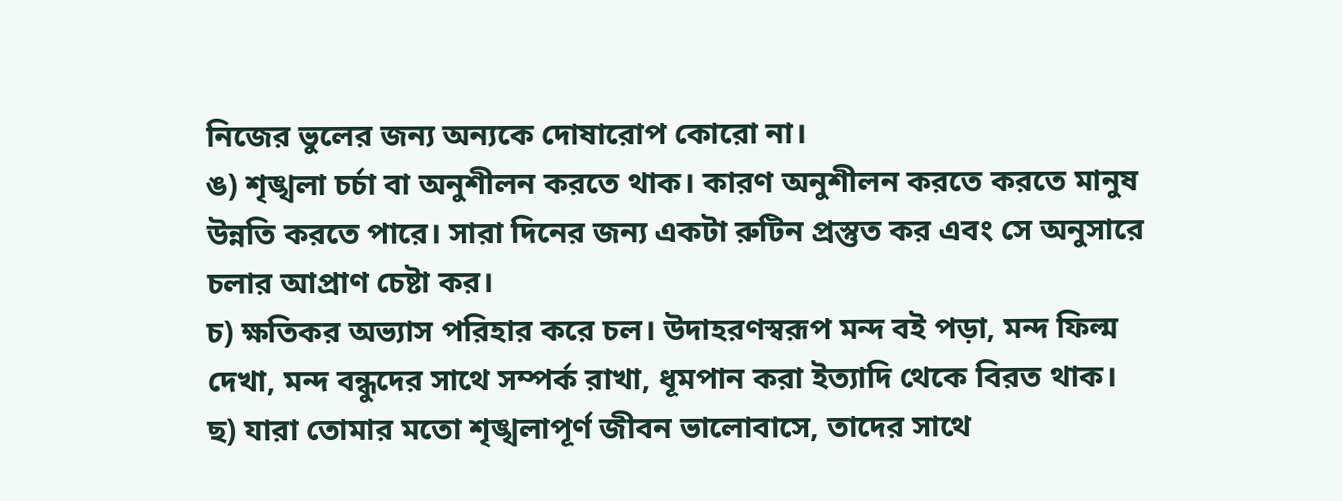নিজের ভুলের জন্য অন্যকে দোষারোপ কোরো না।
ঙ) শৃঙ্খলা চর্চা বা অনুশীলন করতে থাক। কারণ অনুশীলন করতে করতে মানুষ উন্নতি করতে পারে। সারা দিনের জন্য একটা রুটিন প্রস্তুত কর এবং সে অনুসারে চলার আপ্রাণ চেষ্টা কর।
চ) ক্ষতিকর অভ্যাস পরিহার করে চল। উদাহরণস্বরূপ মন্দ বই পড়া, মন্দ ফিল্ম দেখা, মন্দ বন্ধুদের সাথে সম্পর্ক রাখা, ধূমপান করা ইত্যাদি থেকে বিরত থাক।
ছ) যারা তোমার মতো শৃঙ্খলাপূর্ণ জীবন ভালোবাসে, তাদের সাথে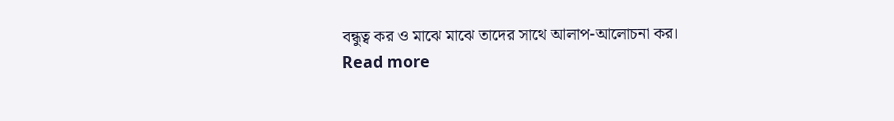বন্ধুত্ব কর ও মাঝে মাঝে তাদের সাথে আলাপ-আলোচনা কর।
Read more